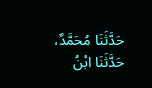حَدَّثَنَا مُحَمَّدٌ، حَدَّثَنَا ابْنُ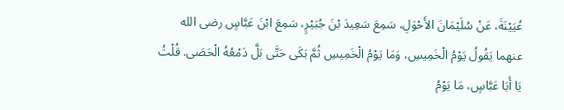عُيَيْنَةَ، عَنْ سُلَيْمَانَ الأَحْوَلِ، سَمِعَ سَعِيدَ بْنَ جُبَيْرٍ، سَمِعَ ابْنَ عَبَّاسٍ رضى الله عنهما يَقُولُ يَوْمُ الْخَمِيسِ، وَمَا يَوْمُ الْخَمِيسِ ثُمَّ بَكَى حَتَّى بَلَّ دَمْعُهُ الْحَصَى. قُلْتُ يَا أَبَا عَبَّاسٍ، مَا يَوْمُ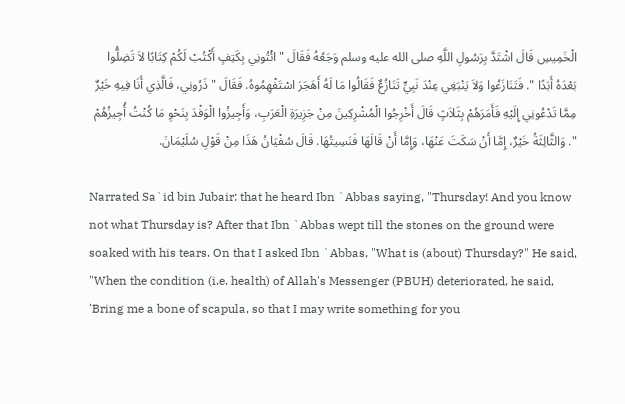الْخَمِيسِ قَالَ اشْتَدَّ بِرَسُولِ اللَّهِ صلى الله عليه وسلم وَجَعُهُ فَقَالَ " ائْتُونِي بِكَتِفٍ أَكْتُبْ لَكُمْ كِتَابًا لاَ تَضِلُّوا بَعْدَهُ أَبَدًا ". فَتَنَازَعُوا وَلاَ يَنْبَغِي عِنْدَ نَبِيٍّ تَنَازُعٌ فَقَالُوا مَا لَهُ أَهَجَرَ اسْتَفْهِمُوهُ. فَقَالَ " ذَرُونِي، فَالَّذِي أَنَا فِيهِ خَيْرٌ مِمَّا تَدْعُونِي إِلَيْهِ فَأَمَرَهُمْ بِثَلاَثٍ قَالَ أَخْرِجُوا الْمُشْرِكِينَ مِنْ جَزِيرَةِ الْعَرَبِ، وَأَجِيزُوا الْوَفْدَ بِنَحْوِ مَا كُنْتُ أُجِيزُهُمْ ". وَالثَّالِثَةُ خَيْرٌ، إِمَّا أَنْ سَكَتَ عَنْهَا، وَإِمَّا أَنْ قَالَهَا فَنَسِيتُهَا. قَالَ سُفْيَانُ هَذَا مِنْ قَوْلِ سُلَيْمَانَ.

Narrated Sa`id bin Jubair: that he heard Ibn `Abbas saying, "Thursday! And you know not what Thursday is? After that Ibn `Abbas wept till the stones on the ground were soaked with his tears. On that I asked Ibn `Abbas, "What is (about) Thursday?" He said, "When the condition (i.e. health) of Allah's Messenger (PBUH) deteriorated, he said, 'Bring me a bone of scapula, so that I may write something for you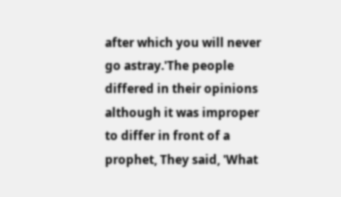after which you will never go astray.'The people differed in their opinions although it was improper to differ in front of a prophet, They said, 'What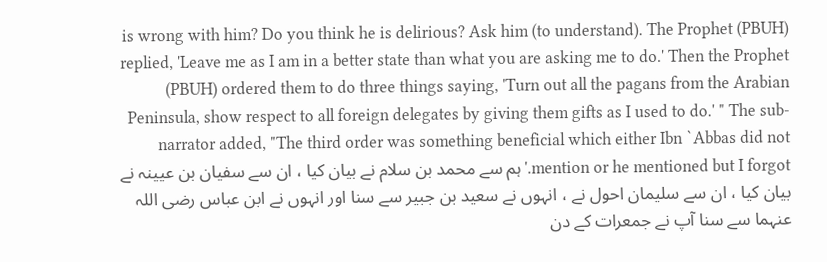is wrong with him? Do you think he is delirious? Ask him (to understand). The Prophet (PBUH) replied, 'Leave me as I am in a better state than what you are asking me to do.' Then the Prophet (PBUH) ordered them to do three things saying, 'Turn out all the pagans from the Arabian Peninsula, show respect to all foreign delegates by giving them gifts as I used to do.' " The sub-narrator added, "The third order was something beneficial which either Ibn `Abbas did not mention or he mentioned but I forgot.' ہم سے محمد بن سلام نے بیان کیا ، ان سے سفیان بن عیینہ نے بیان کیا ، ان سے سلیمان احول نے ، انہوں نے سعید بن جبیر سے سنا اور انہوں نے ابن عباس رضی اللہ عنہما سے سنا آپ نے جمعرات کے دن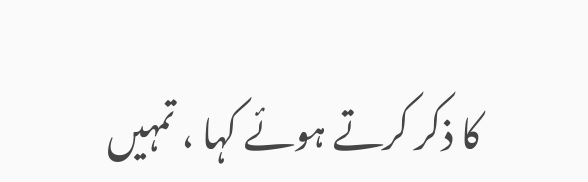کا ذکر کرتے ہوئے کہا ، تمہیں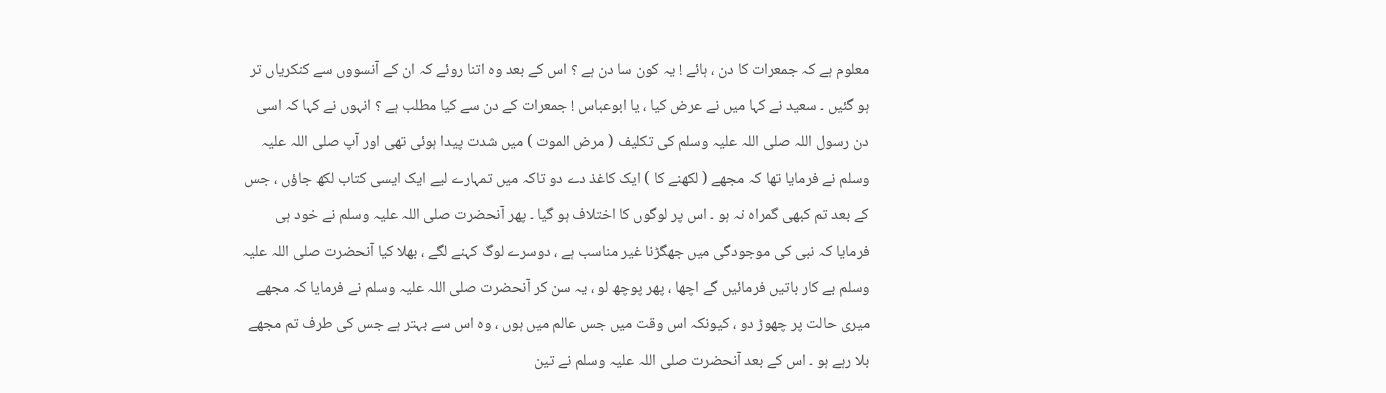معلوم ہے کہ جمعرات کا دن ، ہائے ! یہ کون سا دن ہے ؟ اس کے بعد وہ اتنا روئے کہ ان کے آنسووں سے کنکریاں تر ہو گئیں ۔ سعید نے کہا میں نے عرض کیا ، یا ابوعباس ! جمعرات کے دن سے کیا مطلب ہے ؟ انہوں نے کہا کہ اسی دن رسول اللہ صلی اللہ علیہ وسلم کی تکلیف ( مرض الموت ) میں شدت پیدا ہوئی تھی اور آپ صلی اللہ علیہ وسلم نے فرمایا تھا کہ مجھے ( لکھنے کا ) ایک کاغذ دے دو تاکہ میں تمہارے لیے ایک ایسی کتاب لکھ جاؤں ، جس کے بعد تم کبھی گمراہ نہ ہو ۔ اس پر لوگوں کا اختلاف ہو گیا ۔ پھر آنحضرت صلی اللہ علیہ وسلم نے خود ہی فرمایا کہ نبی کی موجودگی میں جھگڑنا غیر مناسب ہے ، دوسرے لوگ کہنے لگے ، بھلا کیا آنحضرت صلی اللہ علیہ وسلم بے کار باتیں فرمائیں گے اچھا ، پھر پوچھ لو ، یہ سن کر آنحضرت صلی اللہ علیہ وسلم نے فرمایا کہ مجھے میری حالت پر چھوڑ دو ، کیونکہ اس وقت میں جس عالم میں ہوں ، وہ اس سے بہتر ہے جس کی طرف تم مجھے بلا رہے ہو ۔ اس کے بعد آنحضرت صلی اللہ علیہ وسلم نے تین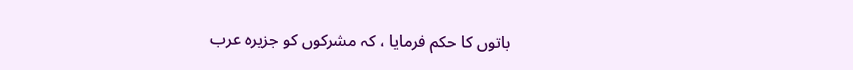باتوں کا حکم فرمایا ، کہ مشرکوں کو جزیرہ عرب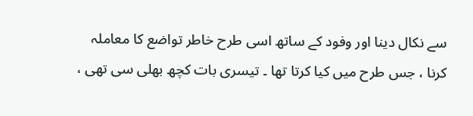سے نکال دینا اور وفود کے ساتھ اسی طرح خاطر تواضع کا معاملہ کرنا ، جس طرح میں کیا کرتا تھا ۔ تیسری بات کچھ بھلی سی تھی ،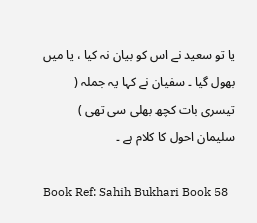یا تو سعید نے اس کو بیان نہ کیا ، یا میں بھول گیا ۔ سفیان نے کہا یہ جملہ ( تیسری بات کچھ بھلی سی تھی ) سلیمان احول کا کلام ہے ۔

Book Ref: Sahih Bukhari Book 58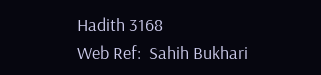Hadith 3168
Web Ref:  Sahih Bukhari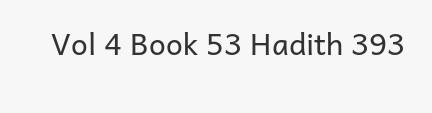Vol 4 Book 53 Hadith 393